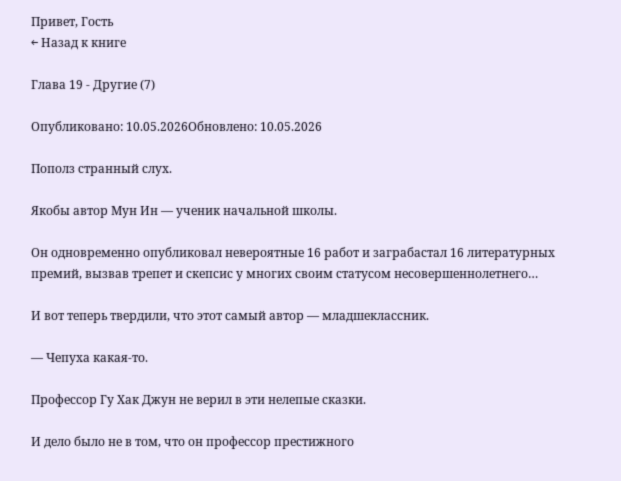Привет, Гость
← Назад к книге

Глава 19 - Другие (7)

Опубликовано: 10.05.2026Обновлено: 10.05.2026

Пополз странный слух.

Якобы автор Мун Ин — ученик начальной школы.

Он одновременно опубликовал невероятные 16 работ и заграбастал 16 литературных премий, вызвав трепет и скепсис у многих своим статусом несовершеннолетнего…

И вот теперь твердили, что этот самый автор — младшеклассник.

— Чепуха какая-то.

Профессор Гу Хак Джун не верил в эти нелепые сказки.

И дело было не в том, что он профессор престижного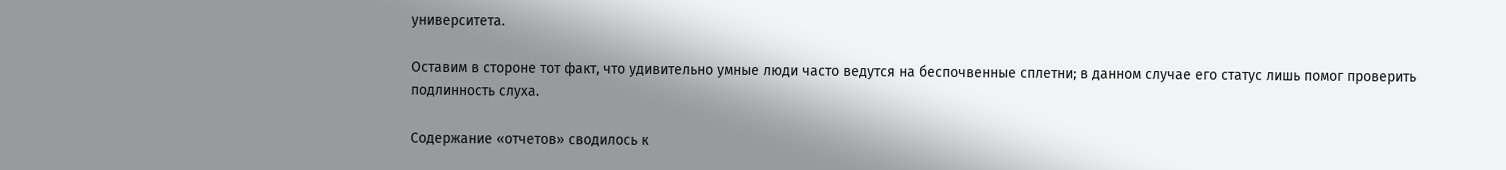университета.

Оставим в стороне тот факт, что удивительно умные люди часто ведутся на беспочвенные сплетни; в данном случае его статус лишь помог проверить подлинность слуха.

Содержание «отчетов» сводилось к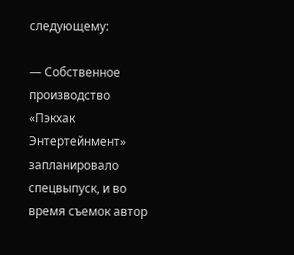следующему:

— Собственное производство «Пэкхак Энтертейнмент» запланировало спецвыпуск, и во время съемок автор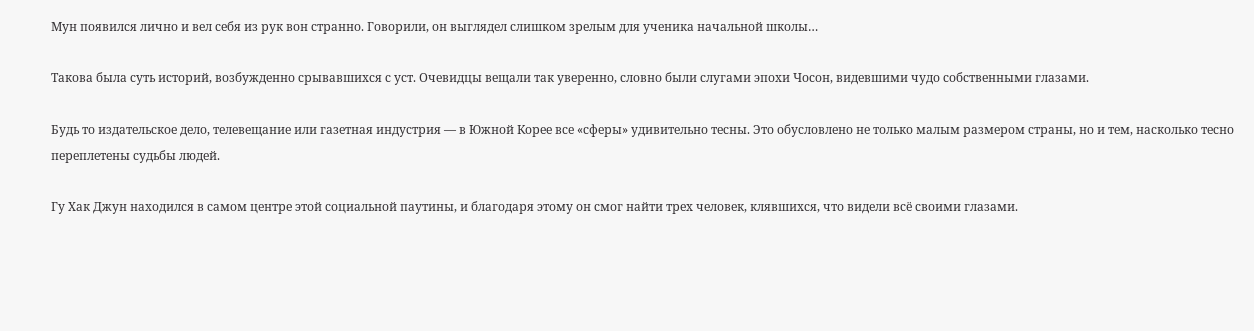Мун появился лично и вел себя из рук вон странно. Говорили, он выглядел слишком зрелым для ученика начальной школы…

Такова была суть историй, возбужденно срывавшихся с уст. Очевидцы вещали так уверенно, словно были слугами эпохи Чосон, видевшими чудо собственными глазами.

Будь то издательское дело, телевещание или газетная индустрия — в Южной Корее все «сферы» удивительно тесны. Это обусловлено не только малым размером страны, но и тем, насколько тесно переплетены судьбы людей.

Гу Хак Джун находился в самом центре этой социальной паутины, и благодаря этому он смог найти трех человек, клявшихся, что видели всё своими глазами.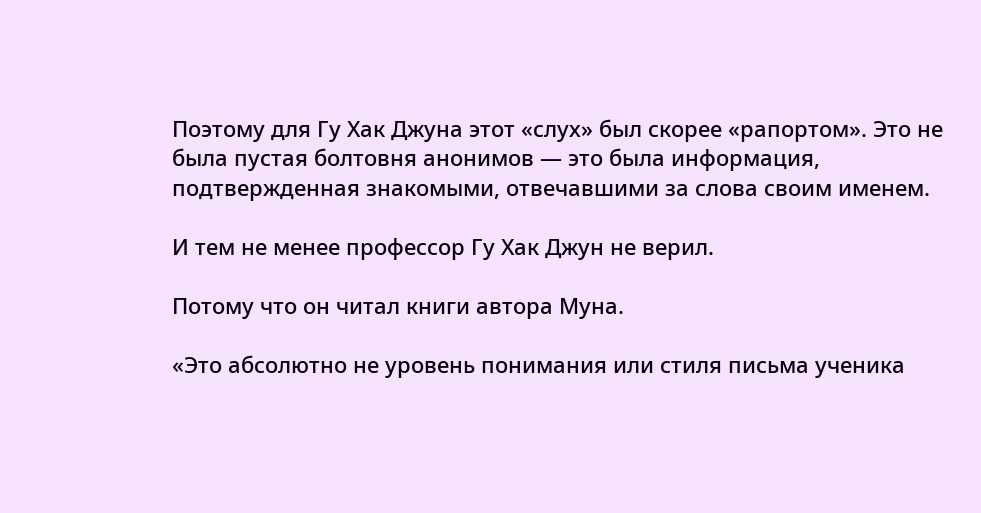Поэтому для Гу Хак Джуна этот «слух» был скорее «рапортом». Это не была пустая болтовня анонимов — это была информация, подтвержденная знакомыми, отвечавшими за слова своим именем.

И тем не менее профессор Гу Хак Джун не верил.

Потому что он читал книги автора Муна.

«Это абсолютно не уровень понимания или стиля письма ученика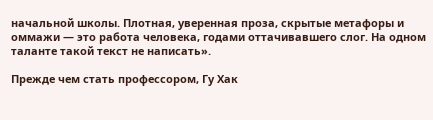начальной школы. Плотная, уверенная проза, скрытые метафоры и оммажи — это работа человека, годами оттачивавшего слог. На одном таланте такой текст не написать».

Прежде чем стать профессором, Гу Хак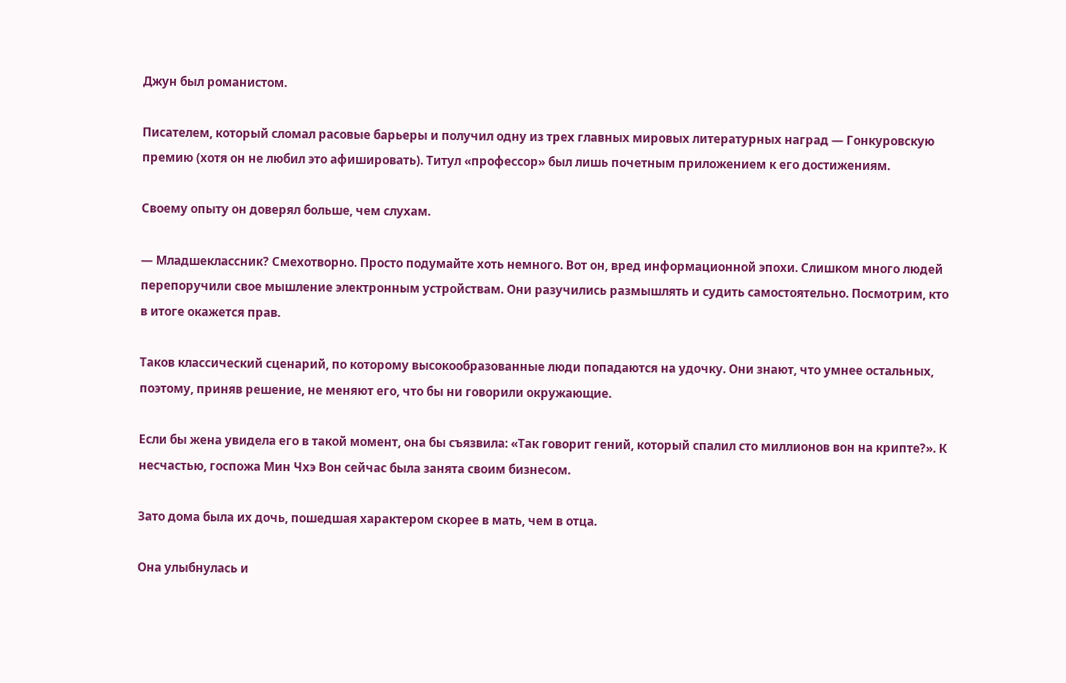Джун был романистом.

Писателем, который сломал расовые барьеры и получил одну из трех главных мировых литературных наград — Гонкуровскую премию (хотя он не любил это афишировать). Титул «профессор» был лишь почетным приложением к его достижениям.

Своему опыту он доверял больше, чем слухам.

— Младшеклассник? Смехотворно. Просто подумайте хоть немного. Вот он, вред информационной эпохи. Слишком много людей перепоручили свое мышление электронным устройствам. Они разучились размышлять и судить самостоятельно. Посмотрим, кто в итоге окажется прав.

Таков классический сценарий, по которому высокообразованные люди попадаются на удочку. Они знают, что умнее остальных, поэтому, приняв решение, не меняют его, что бы ни говорили окружающие.

Если бы жена увидела его в такой момент, она бы съязвила: «Так говорит гений, который спалил сто миллионов вон на крипте?». К несчастью, госпожа Мин Чхэ Вон сейчас была занята своим бизнесом.

Зато дома была их дочь, пошедшая характером скорее в мать, чем в отца.

Она улыбнулась и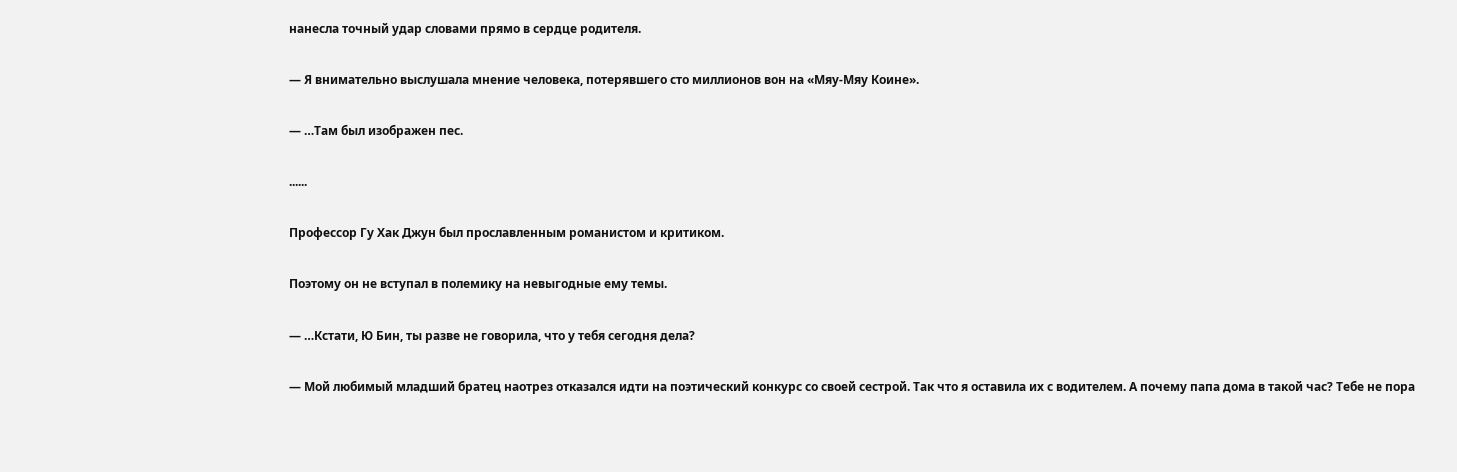нанесла точный удар словами прямо в сердце родителя.

— Я внимательно выслушала мнение человека, потерявшего сто миллионов вон на «Мяу-Мяу Коине».

— …Там был изображен пес.

......

Профессор Гу Хак Джун был прославленным романистом и критиком.

Поэтому он не вступал в полемику на невыгодные ему темы.

— …Кстати, Ю Бин, ты разве не говорила, что у тебя сегодня дела?

— Мой любимый младший братец наотрез отказался идти на поэтический конкурс со своей сестрой. Так что я оставила их с водителем. А почему папа дома в такой час? Тебе не пора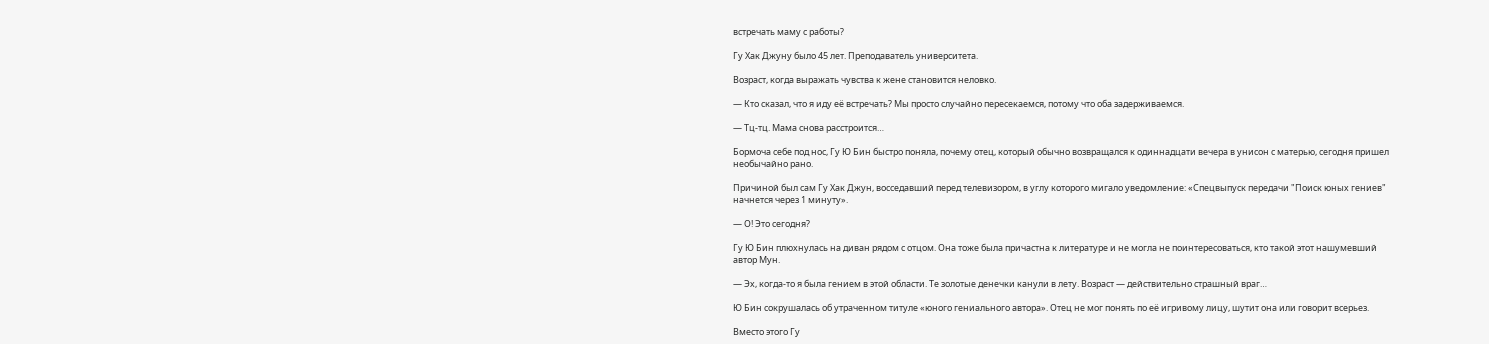встречать маму с работы?

Гу Хак Джуну было 45 лет. Преподаватель университета.

Возраст, когда выражать чувства к жене становится неловко.

— Кто сказал, что я иду её встречать? Мы просто случайно пересекаемся, потому что оба задерживаемся.

— Тц-тц. Мама снова расстроится…

Бормоча себе под нос, Гу Ю Бин быстро поняла, почему отец, который обычно возвращался к одиннадцати вечера в унисон с матерью, сегодня пришел необычайно рано.

Причиной был сам Гу Хак Джун, восседавший перед телевизором, в углу которого мигало уведомление: «Спецвыпуск передачи "Поиск юных гениев" начнется через 1 минуту».

— О! Это сегодня?

Гу Ю Бин плюхнулась на диван рядом с отцом. Она тоже была причастна к литературе и не могла не поинтересоваться, кто такой этот нашумевший автор Мун.

— Эх, когда-то я была гением в этой области. Те золотые денечки канули в лету. Возраст — действительно страшный враг…

Ю Бин сокрушалась об утраченном титуле «юного гениального автора». Отец не мог понять по её игривому лицу, шутит она или говорит всерьез.

Вместо этого Гу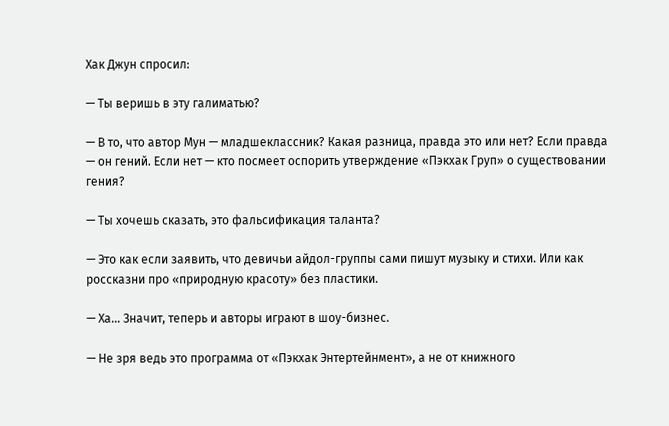Хак Джун спросил:

— Ты веришь в эту галиматью?

— В то, что автор Мун — младшеклассник? Какая разница, правда это или нет? Если правда — он гений. Если нет — кто посмеет оспорить утверждение «Пэкхак Груп» о существовании гения?

— Ты хочешь сказать, это фальсификация таланта?

— Это как если заявить, что девичьи айдол-группы сами пишут музыку и стихи. Или как россказни про «природную красоту» без пластики.

— Ха… Значит, теперь и авторы играют в шоу-бизнес.

— Не зря ведь это программа от «Пэкхак Энтертейнмент», а не от книжного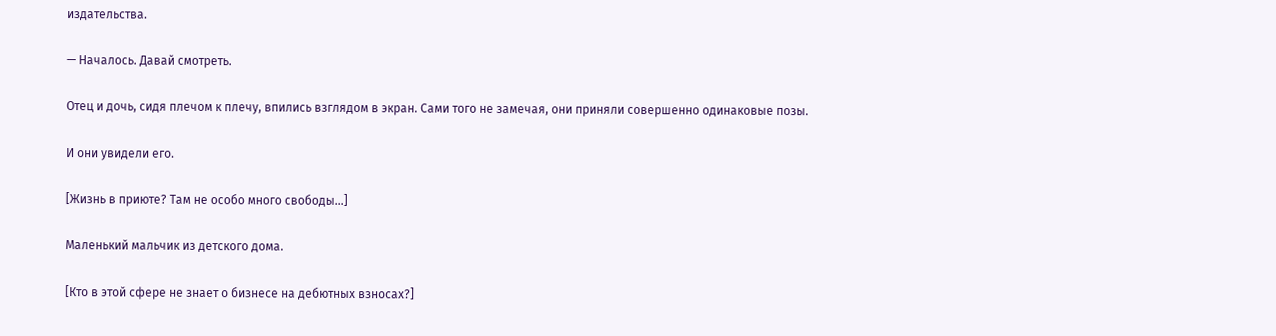издательства.

— Началось. Давай смотреть.

Отец и дочь, сидя плечом к плечу, впились взглядом в экран. Сами того не замечая, они приняли совершенно одинаковые позы.

И они увидели его.

[Жизнь в приюте? Там не особо много свободы…]

Маленький мальчик из детского дома.

[Кто в этой сфере не знает о бизнесе на дебютных взносах?]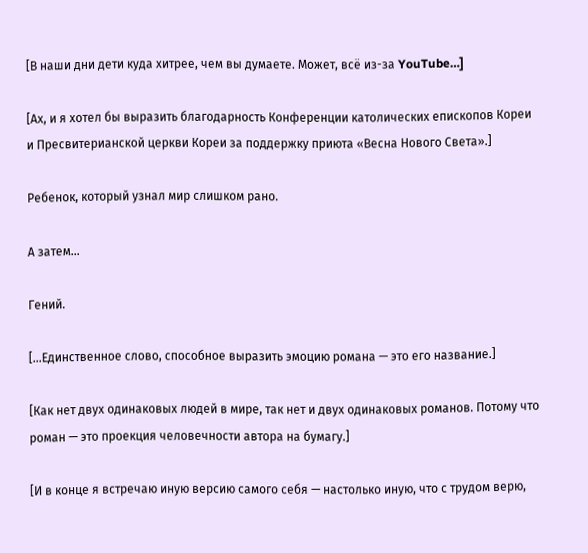[В наши дни дети куда хитрее, чем вы думаете. Может, всё из-за YouTube…]

[Ах, и я хотел бы выразить благодарность Конференции католических епископов Кореи и Пресвитерианской церкви Кореи за поддержку приюта «Весна Нового Света».]

Ребенок, который узнал мир слишком рано.

А затем...

Гений.

[…Единственное слово, способное выразить эмоцию романа — это его название.]

[Как нет двух одинаковых людей в мире, так нет и двух одинаковых романов. Потому что роман — это проекция человечности автора на бумагу.]

[И в конце я встречаю иную версию самого себя — настолько иную, что с трудом верю,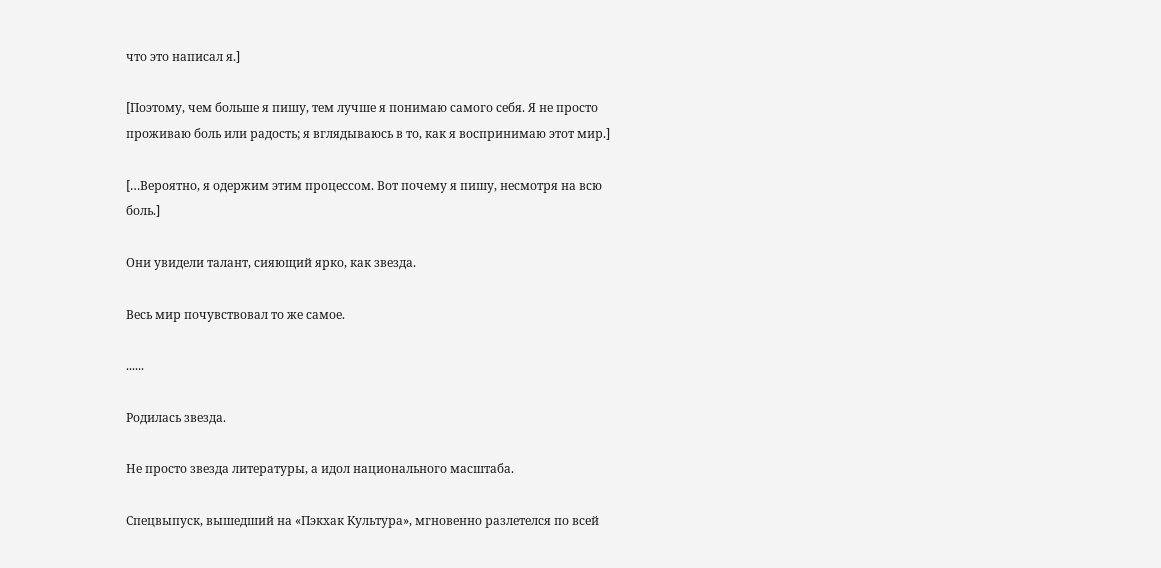что это написал я.]

[Поэтому, чем больше я пишу, тем лучше я понимаю самого себя. Я не просто проживаю боль или радость; я вглядываюсь в то, как я воспринимаю этот мир.]

[…Вероятно, я одержим этим процессом. Вот почему я пишу, несмотря на всю боль.]

Они увидели талант, сияющий ярко, как звезда.

Весь мир почувствовал то же самое.

......

Родилась звезда.

Не просто звезда литературы, а идол национального масштаба.

Спецвыпуск, вышедший на «Пэкхак Культура», мгновенно разлетелся по всей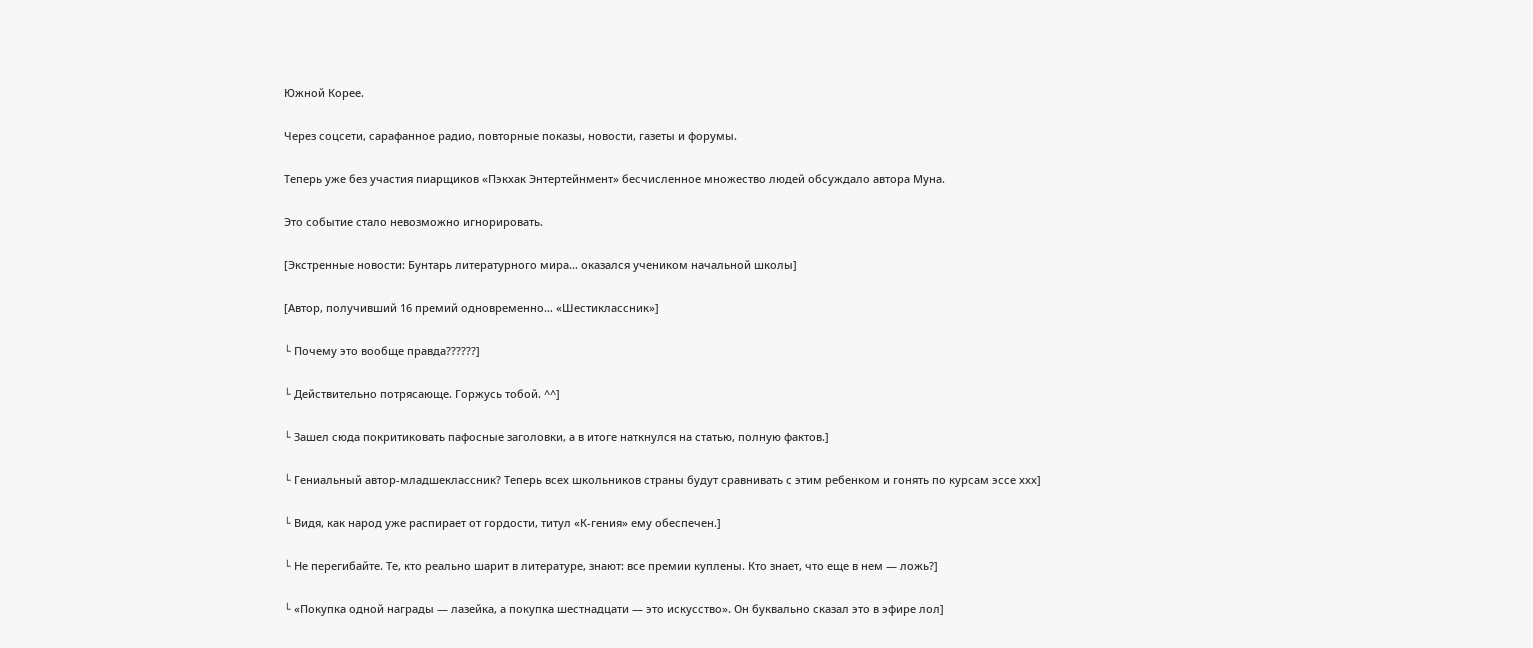Южной Корее.

Через соцсети, сарафанное радио, повторные показы, новости, газеты и форумы.

Теперь уже без участия пиарщиков «Пэкхак Энтертейнмент» бесчисленное множество людей обсуждало автора Муна.

Это событие стало невозможно игнорировать.

[Экстренные новости: Бунтарь литературного мира… оказался учеником начальной школы]

[Автор, получивший 16 премий одновременно… «Шестиклассник»]

└ Почему это вообще правда??????]

└ Действительно потрясающе. Горжусь тобой. ^^]

└ Зашел сюда покритиковать пафосные заголовки, а в итоге наткнулся на статью, полную фактов.]

└ Гениальный автор-младшеклассник? Теперь всех школьников страны будут сравнивать с этим ребенком и гонять по курсам эссе ххх]

└ Видя, как народ уже распирает от гордости, титул «К-гения» ему обеспечен.]

└ Не перегибайте. Те, кто реально шарит в литературе, знают: все премии куплены. Кто знает, что еще в нем — ложь?]

└ «Покупка одной награды — лазейка, а покупка шестнадцати — это искусство». Он буквально сказал это в эфире лол]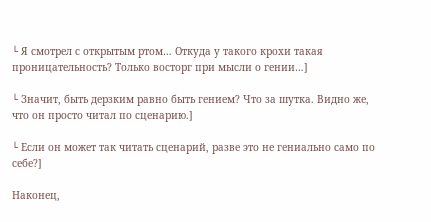└ Я смотрел с открытым ртом… Откуда у такого крохи такая проницательность? Только восторг при мысли о гении…]

└ Значит, быть дерзким равно быть гением? Что за шутка. Видно же, что он просто читал по сценарию.]

└ Если он может так читать сценарий, разве это не гениально само по себе?]

Наконец,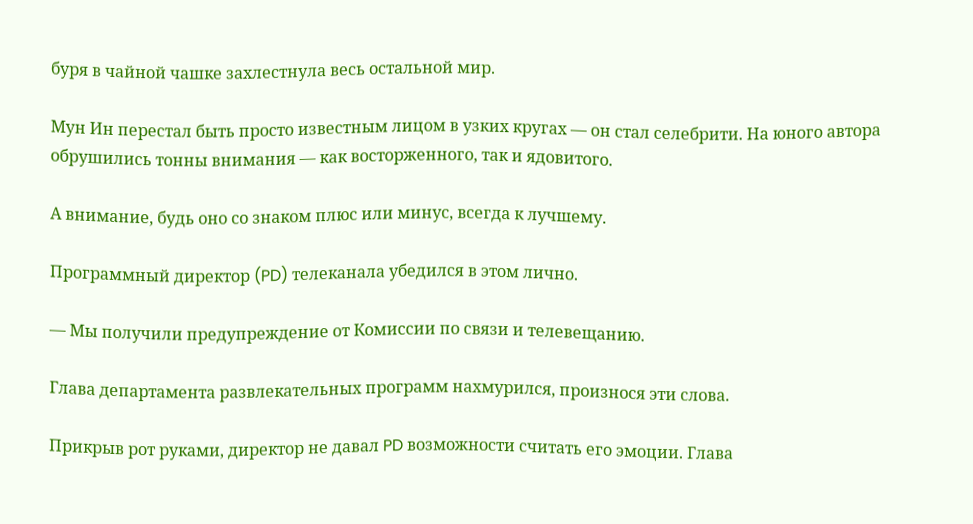буря в чайной чашке захлестнула весь остальной мир.

Мун Ин перестал быть просто известным лицом в узких кругах — он стал селебрити. На юного автора обрушились тонны внимания — как восторженного, так и ядовитого.

А внимание, будь оно со знаком плюс или минус, всегда к лучшему.

Программный директор (PD) телеканала убедился в этом лично.

— Мы получили предупреждение от Комиссии по связи и телевещанию.

Глава департамента развлекательных программ нахмурился, произнося эти слова.

Прикрыв рот руками, директор не давал PD возможности считать его эмоции. Глава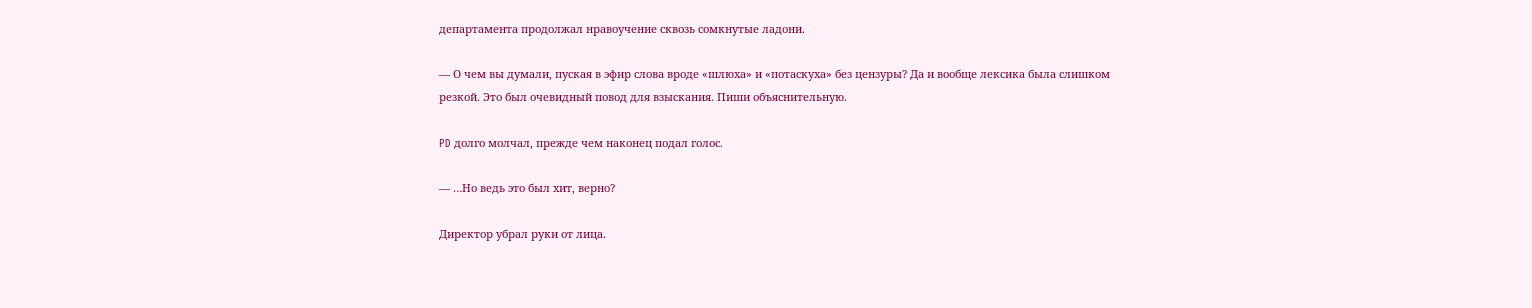департамента продолжал нравоучение сквозь сомкнутые ладони.

— О чем вы думали, пуская в эфир слова вроде «шлюха» и «потаскуха» без цензуры? Да и вообще лексика была слишком резкой. Это был очевидный повод для взыскания. Пиши объяснительную.

PD долго молчал, прежде чем наконец подал голос.

— …Но ведь это был хит, верно?

Директор убрал руки от лица.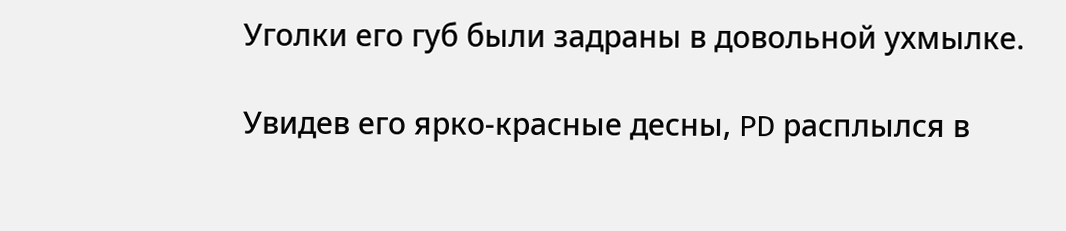Уголки его губ были задраны в довольной ухмылке.

Увидев его ярко-красные десны, PD расплылся в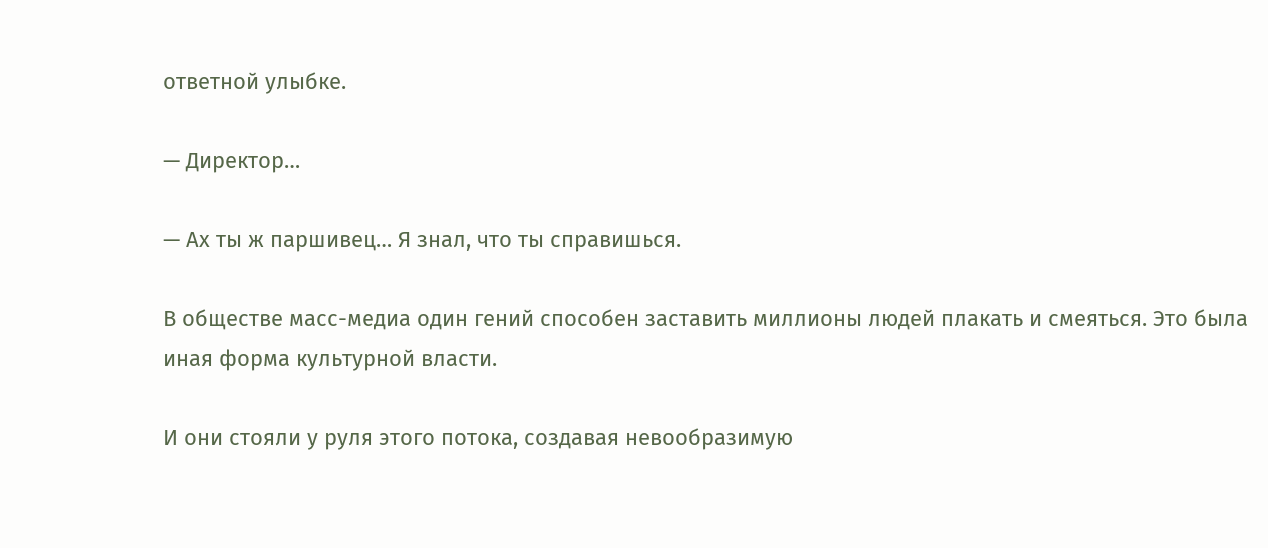ответной улыбке.

— Директор…

— Ах ты ж паршивец… Я знал, что ты справишься.

В обществе масс-медиа один гений способен заставить миллионы людей плакать и смеяться. Это была иная форма культурной власти.

И они стояли у руля этого потока, создавая невообразимую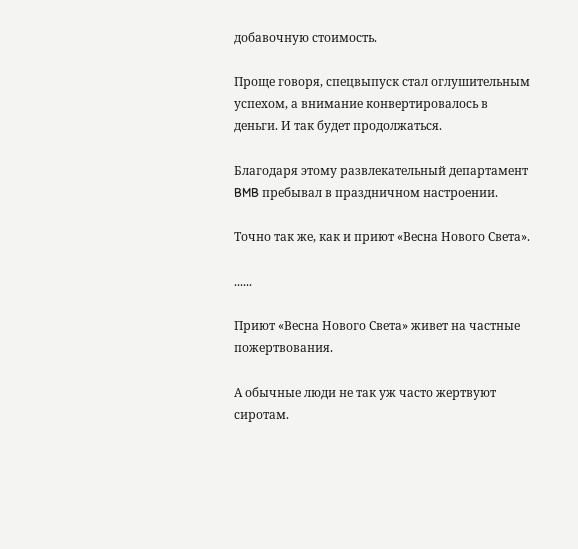добавочную стоимость.

Проще говоря, спецвыпуск стал оглушительным успехом, а внимание конвертировалось в деньги. И так будет продолжаться.

Благодаря этому развлекательный департамент BMB пребывал в праздничном настроении.

Точно так же, как и приют «Весна Нового Света».

......

Приют «Весна Нового Света» живет на частные пожертвования.

А обычные люди не так уж часто жертвуют сиротам.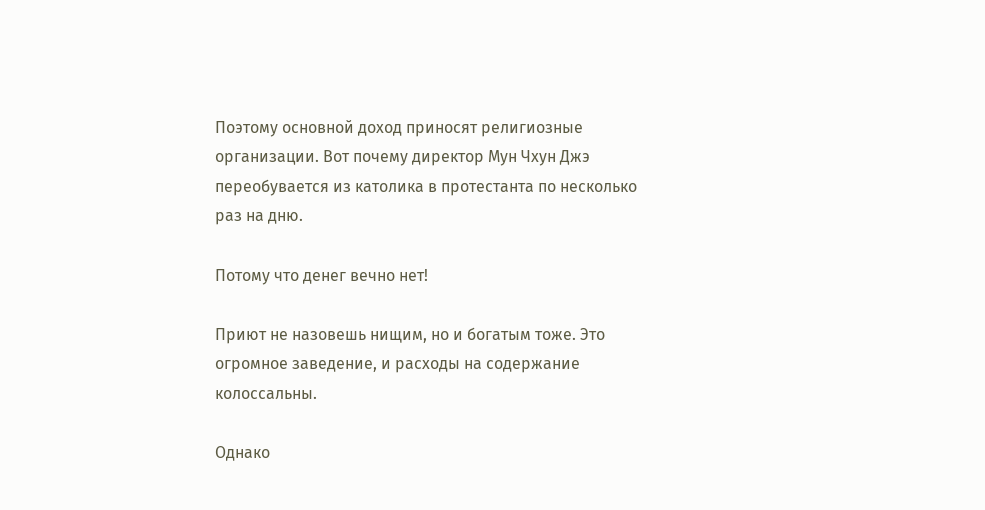Поэтому основной доход приносят религиозные организации. Вот почему директор Мун Чхун Джэ переобувается из католика в протестанта по несколько раз на дню.

Потому что денег вечно нет!

Приют не назовешь нищим, но и богатым тоже. Это огромное заведение, и расходы на содержание колоссальны.

Однако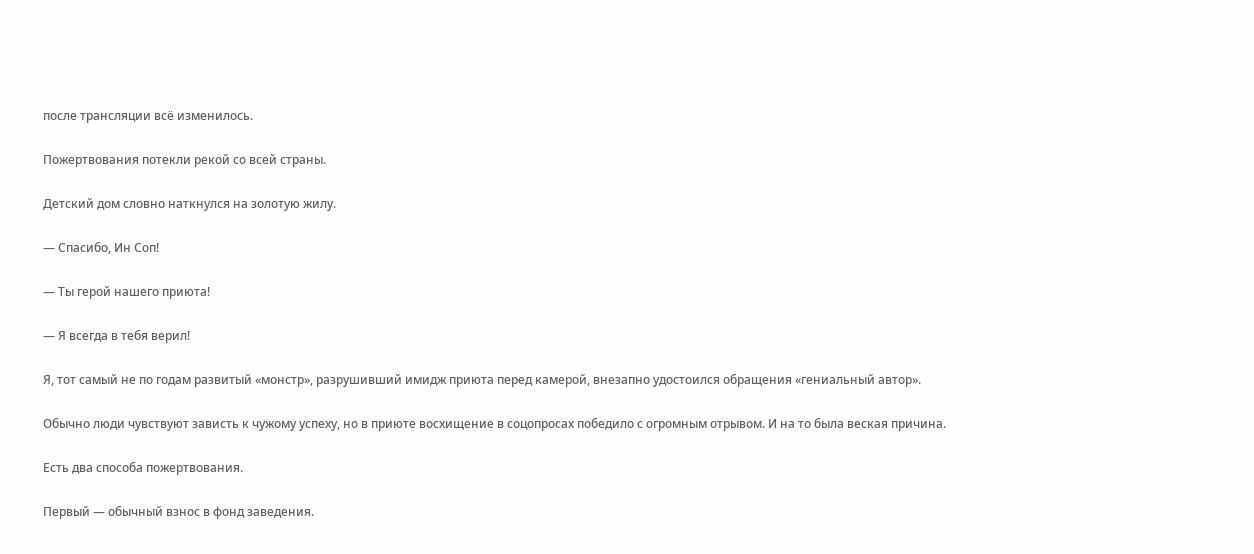после трансляции всё изменилось.

Пожертвования потекли рекой со всей страны.

Детский дом словно наткнулся на золотую жилу.

— Спасибо, Ин Соп!

— Ты герой нашего приюта!

— Я всегда в тебя верил!

Я, тот самый не по годам развитый «монстр», разрушивший имидж приюта перед камерой, внезапно удостоился обращения «гениальный автор».

Обычно люди чувствуют зависть к чужому успеху, но в приюте восхищение в соцопросах победило с огромным отрывом. И на то была веская причина.

Есть два способа пожертвования.

Первый — обычный взнос в фонд заведения.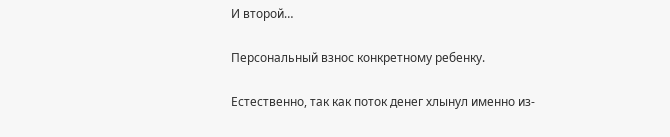И второй…

Персональный взнос конкретному ребенку.

Естественно, так как поток денег хлынул именно из-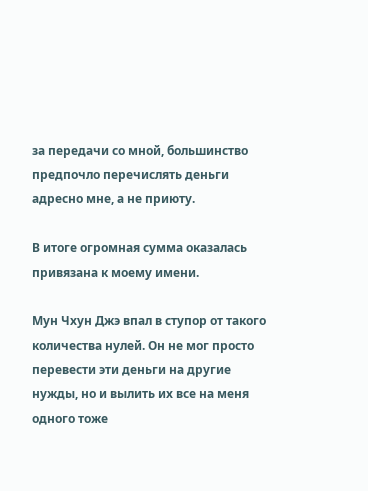за передачи со мной, большинство предпочло перечислять деньги адресно мне, а не приюту.

В итоге огромная сумма оказалась привязана к моему имени.

Мун Чхун Джэ впал в ступор от такого количества нулей. Он не мог просто перевести эти деньги на другие нужды, но и вылить их все на меня одного тоже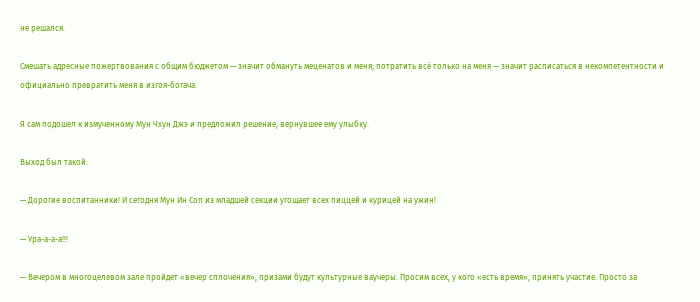не решался.

Смешать адресные пожертвования с общим бюджетом — значит обмануть меценатов и меня; потратить всё только на меня — значит расписаться в некомпетентности и официально превратить меня в изгоя-богача.

Я сам подошел к измученному Мун Чхун Джэ и предложил решение, вернувшее ему улыбку.

Выход был такой:

— Дорогие воспитанники! И сегодня Мун Ин Соп из младшей секции угощает всех пиццей и курицей на ужин!

— Ура-а-а-а!!!

— Вечером в многоцелевом зале пройдет «вечер сплочения», призами будут культурные ваучеры. Просим всех, у кого «есть время», принять участие. Просто за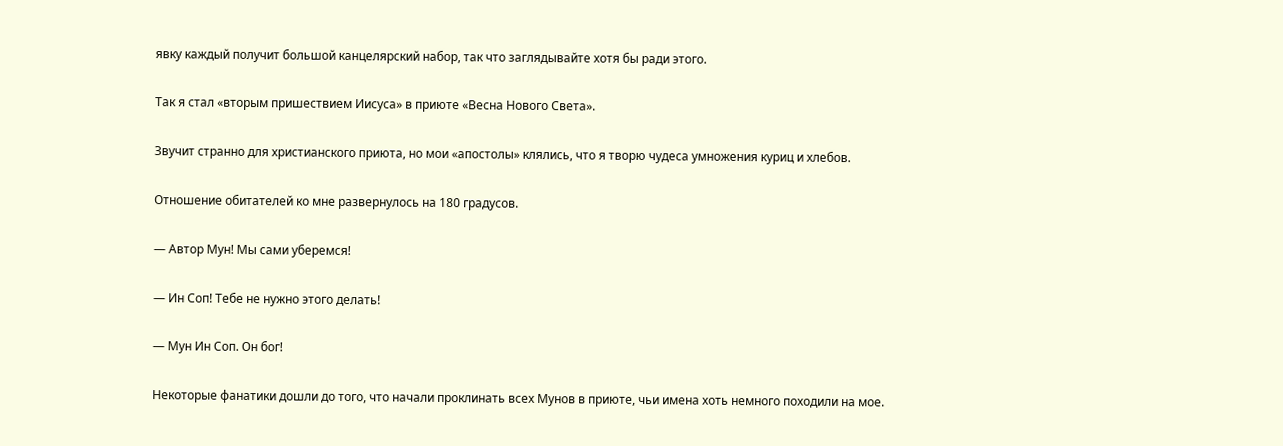явку каждый получит большой канцелярский набор, так что заглядывайте хотя бы ради этого.

Так я стал «вторым пришествием Иисуса» в приюте «Весна Нового Света».

Звучит странно для христианского приюта, но мои «апостолы» клялись, что я творю чудеса умножения куриц и хлебов.

Отношение обитателей ко мне развернулось на 180 градусов.

— Автор Мун! Мы сами уберемся!

— Ин Соп! Тебе не нужно этого делать!

— Мун Ин Соп. Он бог!

Некоторые фанатики дошли до того, что начали проклинать всех Мунов в приюте, чьи имена хоть немного походили на мое.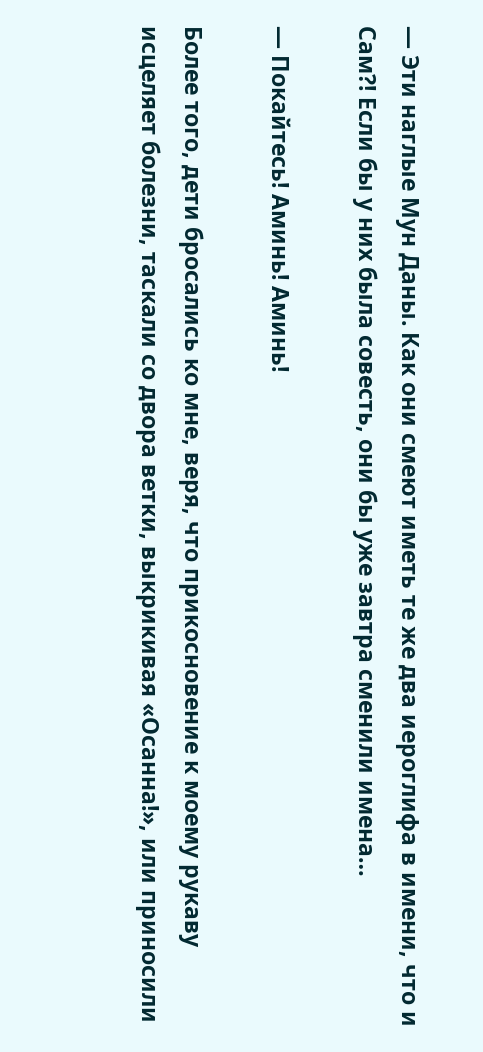— Эти наглые Мун Даны. Как они смеют иметь те же два иероглифа в имени, что и Сам?! Если бы у них была совесть, они бы уже завтра сменили имена…

— Покайтесь! Аминь! Аминь!

Более того, дети бросались ко мне, веря, что прикосновение к моему рукаву исцеляет болезни, таскали со двора ветки, выкрикивая «Осанна!», или приносили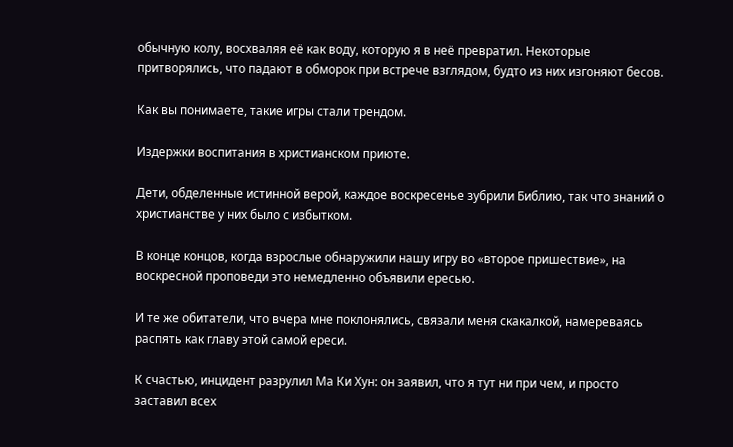обычную колу, восхваляя её как воду, которую я в неё превратил. Некоторые притворялись, что падают в обморок при встрече взглядом, будто из них изгоняют бесов.

Как вы понимаете, такие игры стали трендом.

Издержки воспитания в христианском приюте.

Дети, обделенные истинной верой, каждое воскресенье зубрили Библию, так что знаний о христианстве у них было с избытком.

В конце концов, когда взрослые обнаружили нашу игру во «второе пришествие», на воскресной проповеди это немедленно объявили ересью.

И те же обитатели, что вчера мне поклонялись, связали меня скакалкой, намереваясь распять как главу этой самой ереси.

К счастью, инцидент разрулил Ма Ки Хун: он заявил, что я тут ни при чем, и просто заставил всех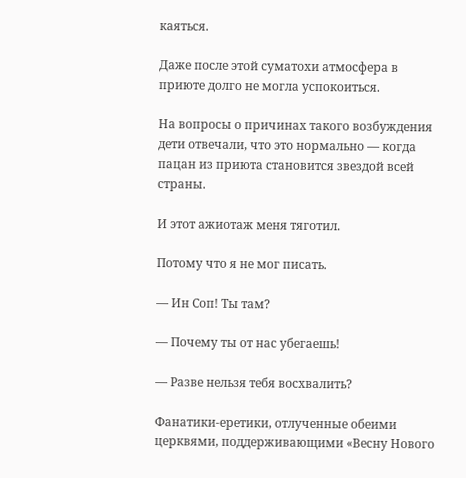каяться.

Даже после этой суматохи атмосфера в приюте долго не могла успокоиться.

На вопросы о причинах такого возбуждения дети отвечали, что это нормально — когда пацан из приюта становится звездой всей страны.

И этот ажиотаж меня тяготил.

Потому что я не мог писать.

— Ин Соп! Ты там?

— Почему ты от нас убегаешь!

— Разве нельзя тебя восхвалить?

Фанатики-еретики, отлученные обеими церквями, поддерживающими «Весну Нового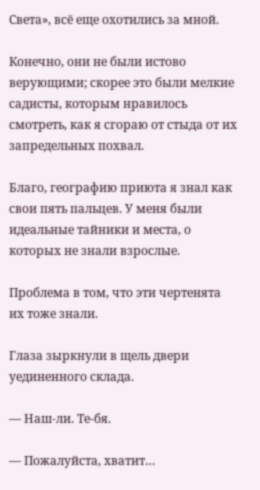Света», всё еще охотились за мной.

Конечно, они не были истово верующими; скорее это были мелкие садисты, которым нравилось смотреть, как я сгораю от стыда от их запредельных похвал.

Благо, географию приюта я знал как свои пять пальцев. У меня были идеальные тайники и места, о которых не знали взрослые.

Проблема в том, что эти чертенята их тоже знали.

Глаза зыркнули в щель двери уединенного склада.

— Наш-ли. Те-бя.

— Пожалуйста, хватит…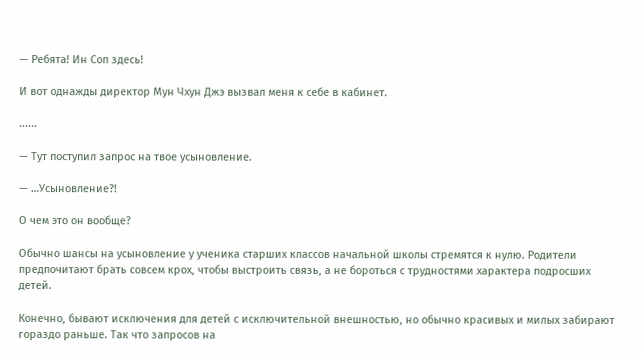— Ребята! Ин Соп здесь!

И вот однажды директор Мун Чхун Джэ вызвал меня к себе в кабинет.

......

— Тут поступил запрос на твое усыновление.

— …Усыновление?!

О чем это он вообще?

Обычно шансы на усыновление у ученика старших классов начальной школы стремятся к нулю. Родители предпочитают брать совсем крох, чтобы выстроить связь, а не бороться с трудностями характера подросших детей.

Конечно, бывают исключения для детей с исключительной внешностью, но обычно красивых и милых забирают гораздо раньше. Так что запросов на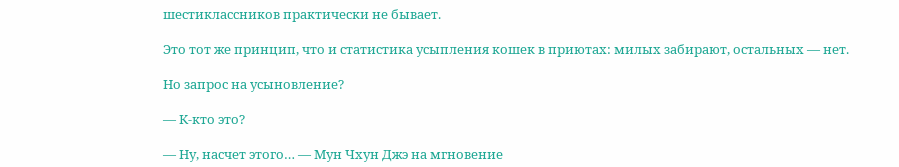шестиклассников практически не бывает.

Это тот же принцип, что и статистика усыпления кошек в приютах: милых забирают, остальных — нет.

Но запрос на усыновление?

— К-кто это?

— Ну, насчет этого… — Мун Чхун Джэ на мгновение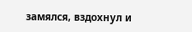замялся, вздохнул и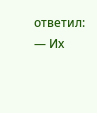ответил: — Их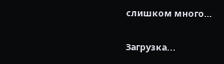слишком много…

Загрузка...